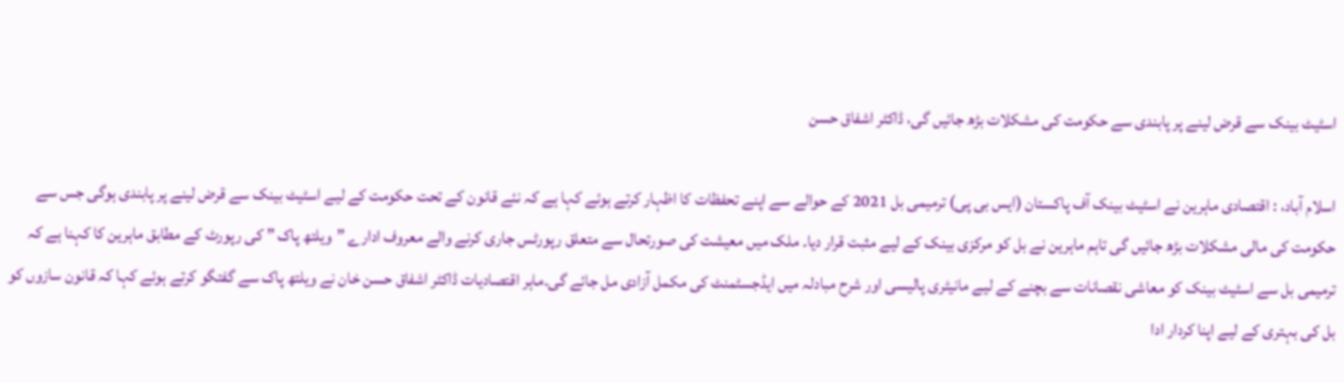اسٹیٹ بینک سے قرض لینے پر پابندی سے حکومت کی مشکلات بڑھ جائیں گی، ڈاکٹر اشفاق حسن

اسلام آباد، : اقتصادی ماہرین نے اسٹیٹ بینک آف پاکستان (ایس بی پی) ترمیمی بل 2021 کے حوالے سے اپنے تحفظات کا اظہار کرتے ہوئے کہا ہے کہ نئے قانون کے تحت حکومت کے لیے اسٹیٹ بینک سے قرض لینے پر پابندی ہوگی جس سے حکومت کی مالی مشکلات بڑھ جائیں گی تاہم ماہرین نے بل کو مرکزی بینک کے لیے مثبت قرار دیا۔ ملک میں معیشت کی صورتحال سے متعلق رپورٹس جاری کرنے والے معروف ادارے ”ویلتھ پاک ” کی رپورٹ کے مطابق ماہرین کا کہنا ہے کہ ترمیمی بل سے اسٹیٹ بینک کو معاشی نقصانات سے بچنے کے لیے مانیٹری پالیسی اور شرح مبادلہ میں ایڈجسٹمنٹ کی مکمل آزادی مل جائے گی۔ماہر اقتصادیات ڈاکٹر اشفاق حسن خان نے ویلتھ پاک سے گفتگو کرتے ہوئے کہا کہ قانون سازوں کو بل کی بہتری کے لیے اپنا کردار ادا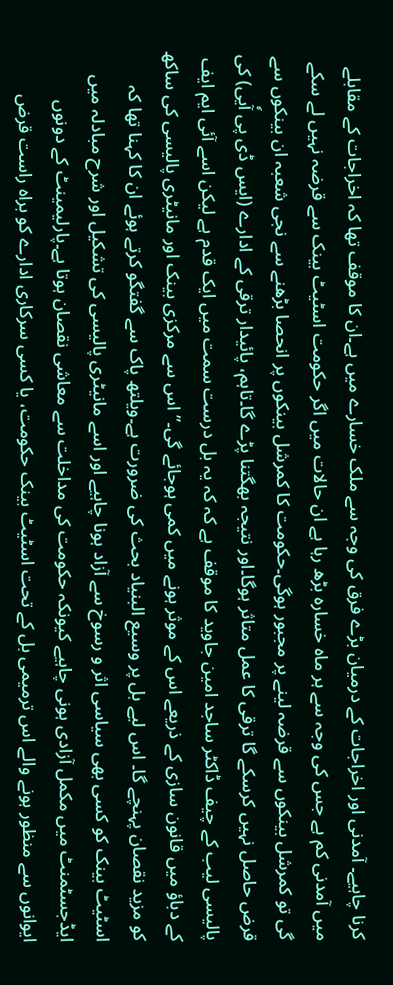کرنا چاہیے۔ آمدنی اور اخراجات کے درمیان بڑے فرق کی وجہ سے ملک خسارے میں ہے۔ان کا موقف تھا کہ اخراجات کے مقابلے میں آمدنی کم ہے جس کی وجہ سے ہر ماہ خسارہ بڑھ رہا ہے ان حالات میں اگر حکومت اسٹیٹ بینک سے قرضہ نہیں لے سکے گی تو کمرشل بینکوں سے قرضہ لینے پر مجبور ہوگی۔حکومت کا کمرشل بینکوں پر انحصا بڑھنے سے نجی شعبہ ان بینکوں سے قرض حاصل نہیں کرسکے گا ترقی کا عمل متاثر ہوگا۔اور نتیجہ بھگتنا پڑے گا۔تاہم، پائیدار ترقی کے ادارے (ایس ڈی پی آٗیی) کی پالیسی لیب کے چیف ڈاکٹر ساجد امین جاوید کا موقف ہے کہ کہ یہ بل درست سمت میں ایک قدم ہے لیکن اسے آئی ایم ایف کے دباؤ میں قانون سازی کے ذریعے اس کے موثر ہونے میں کمی ہوجائے گی۔”اس سے مرکزی بینک اور مانیٹری پالیسی کی ساکھ کو مزید نقصان پہنچے گا۔ اس لیے بل پر وسیع البنیاد بحث کی ضرورت ہے۔ویلتھ پاک سے گفتگو کرتے ہوئے ان کا کہنا تھا کہ اسٹیٹ بینک کو کسی بھی سیاسی اثر و رسوخ سے آزاد ہونا چاہیے اور اسے مانیٹری پالیسی کی تشکیل اور شرح مبادلہ میں ایڈجسٹمنٹ میں مکمل آزادی ہونی چاہیے کیونکہ حکومت کی مداخلت سے معاشی نقصان ہوتا ہے۔پارلیمینٹ کے دونوں ایوانوں سے منظور ہونے والے اس ترمیمی بل کے تحت اسٹیٹ بینک حکومت، یا کسی سرکاری ادارے کو براہ راست قرض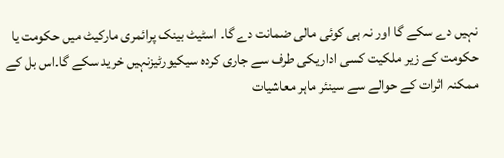نہیں دے سکے گا اور نہ ہی کوئی مالی ضمانت دے گا۔ اسٹیٹ بینک پرائمری مارکیٹ میں حکومت یا حکومت کے زیر ملکیت کسی اداریکی طرف سے جاری کردہ سیکیورٹیزنہیں خرید سکے گا۔اس بل کے ممکنہ اثرات کے حوالے سے سینئر ماہر معاشیات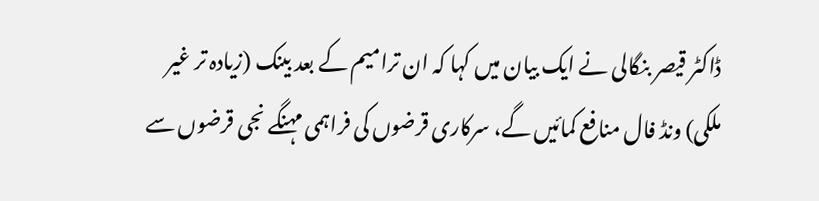ڈاکٹر قیصر بنگالی نے ایک بیان میں کہا کہ ان ترامیم کے بعد بینک (زیادہ تر غیر ملکی) ونڈ فال منافع کمائیں گے، سرکاری قرضوں کی فراہمی مہنگے نجی قرضوں سے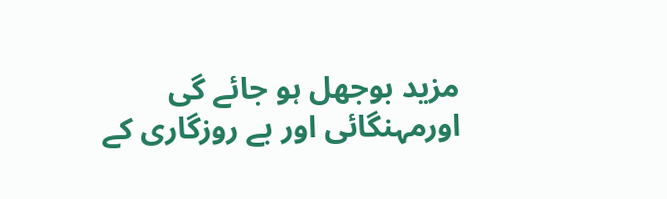مزید بوجھل ہو جائے گی اورمہنگائی اور بے روزگاری کے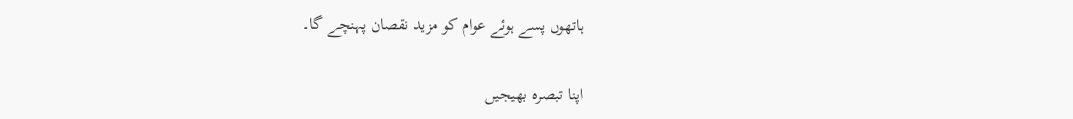ہاتھوں پسے ہوئے عوام کو مزید نقصان پہنچے گا۔

اپنا تبصرہ بھیجیں